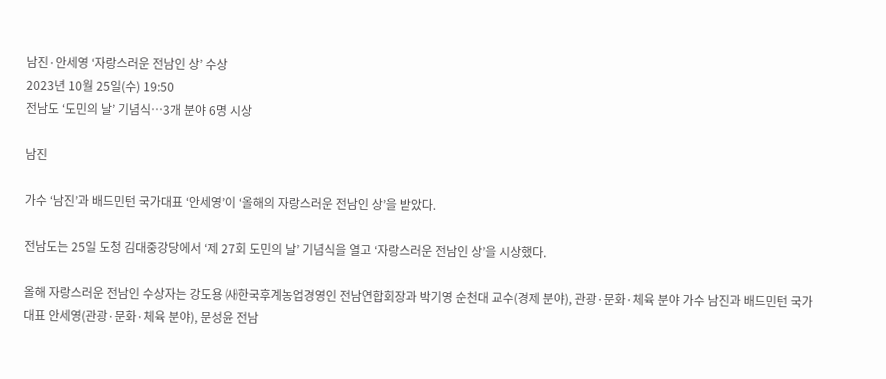남진·안세영 ‘자랑스러운 전남인 상’ 수상
2023년 10월 25일(수) 19:50
전남도 ‘도민의 날’ 기념식…3개 분야 6명 시상

남진

가수 ‘남진’과 배드민턴 국가대표 ‘안세영’이 ‘올해의 자랑스러운 전남인 상’을 받았다.

전남도는 25일 도청 김대중강당에서 ‘제 27회 도민의 날’ 기념식을 열고 ‘자랑스러운 전남인 상’을 시상했다.

올해 자랑스러운 전남인 수상자는 강도용 ㈔한국후계농업경영인 전남연합회장과 박기영 순천대 교수(경제 분야), 관광·문화·체육 분야 가수 남진과 배드민턴 국가대표 안세영(관광·문화·체육 분야), 문성윤 전남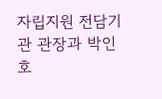자립지원 전담기관 관장과 박인호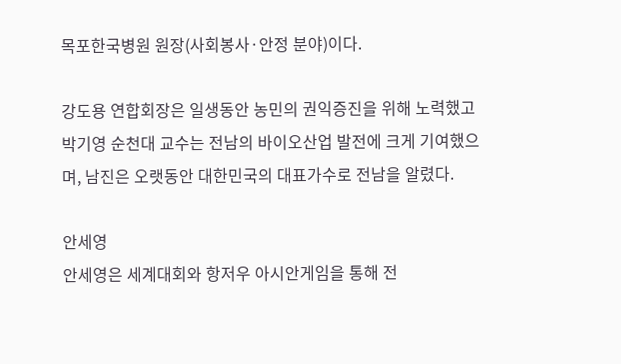목포한국병원 원장(사회봉사·안정 분야)이다.

강도용 연합회장은 일생동안 농민의 권익증진을 위해 노력했고 박기영 순천대 교수는 전남의 바이오산업 발전에 크게 기여했으며, 남진은 오랫동안 대한민국의 대표가수로 전남을 알렸다.

안세영
안세영은 세계대회와 항저우 아시안게임을 통해 전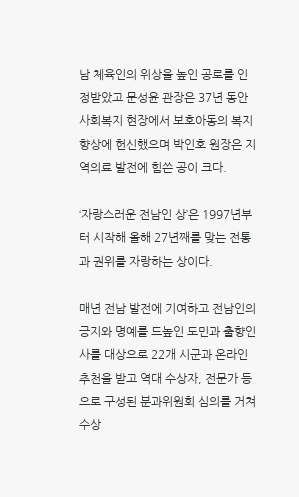남 체육인의 위상을 높인 공로를 인정받았고 문성윤 관장은 37년 동안 사회복지 현장에서 보호아동의 복지향상에 헌신했으며 박인호 원장은 지역의료 발전에 힘쓴 공이 크다.

‘자랑스러운 전남인 상’은 1997년부터 시작해 올해 27년째를 맞는 전통과 권위를 자랑하는 상이다.

매년 전남 발전에 기여하고 전남인의 긍지와 명예를 드높인 도민과 출향인사를 대상으로 22개 시군과 온라인 추천을 받고 역대 수상자, 전문가 등으로 구성된 분과위원회 심의를 거쳐 수상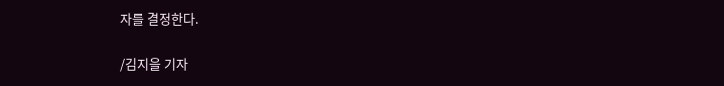자를 결정한다.

/김지을 기자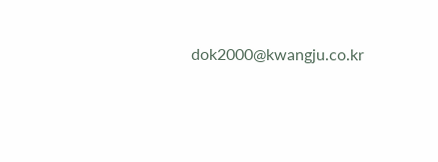dok2000@kwangju.co.kr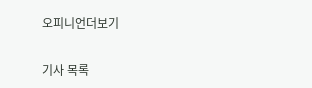오피니언더보기

기사 목록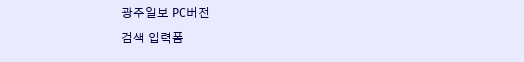광주일보 PC버전
검색 입력폼